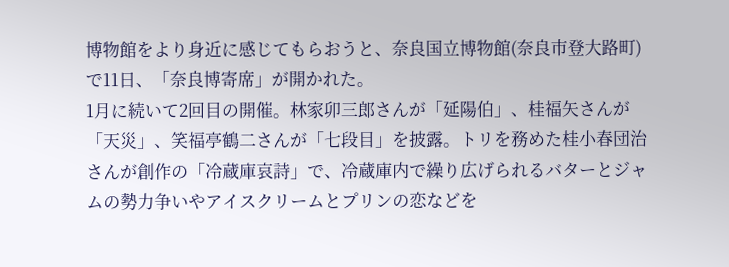博物館をより身近に感じてもらおうと、奈良国立博物館(奈良市登大路町)で11日、「奈良博寄席」が開かれた。
1月に続いて2回目の開催。林家卯三郎さんが「延陽伯」、桂福矢さんが「天災」、笑福亭鶴二さんが「七段目」を披露。トリを務めた桂小春団治さんが創作の「冷蔵庫哀詩」で、冷蔵庫内で繰り広げられるバターとジャムの勢力争いやアイスクリームとプリンの恋などを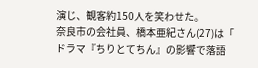演じ、観客約150人を笑わせた。
奈良市の会社員、橋本亜紀さん(27)は「
ドラマ『ちりとてちん』の影響で落語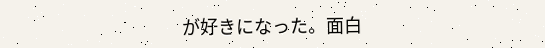が好きになった。面白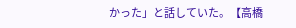かった」と話していた。【高橋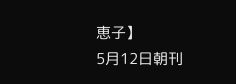恵子】
5月12日朝刊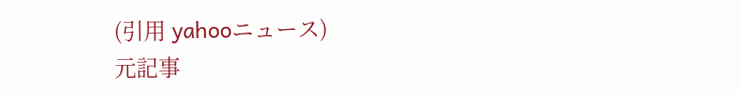(引用 yahooニュース)
元記事